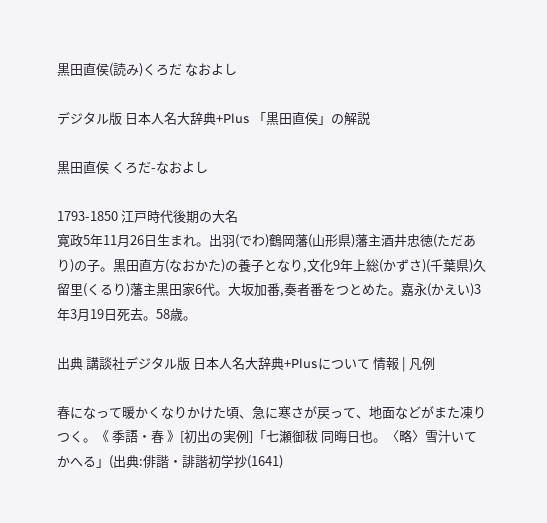黒田直侯(読み)くろだ なおよし

デジタル版 日本人名大辞典+Plus 「黒田直侯」の解説

黒田直侯 くろだ-なおよし

1793-1850 江戸時代後期の大名
寛政5年11月26日生まれ。出羽(でわ)鶴岡藩(山形県)藩主酒井忠徳(ただあり)の子。黒田直方(なおかた)の養子となり,文化9年上総(かずさ)(千葉県)久留里(くるり)藩主黒田家6代。大坂加番,奏者番をつとめた。嘉永(かえい)3年3月19日死去。58歳。

出典 講談社デジタル版 日本人名大辞典+Plusについて 情報 | 凡例

春になって暖かくなりかけた頃、急に寒さが戻って、地面などがまた凍りつく。《 季語・春 》[初出の実例]「七瀬御秡 同晦日也。〈略〉雪汁いてかへる」(出典:俳諧・誹諧初学抄(1641)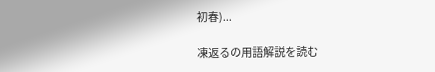初春)...

凍返るの用語解説を読む